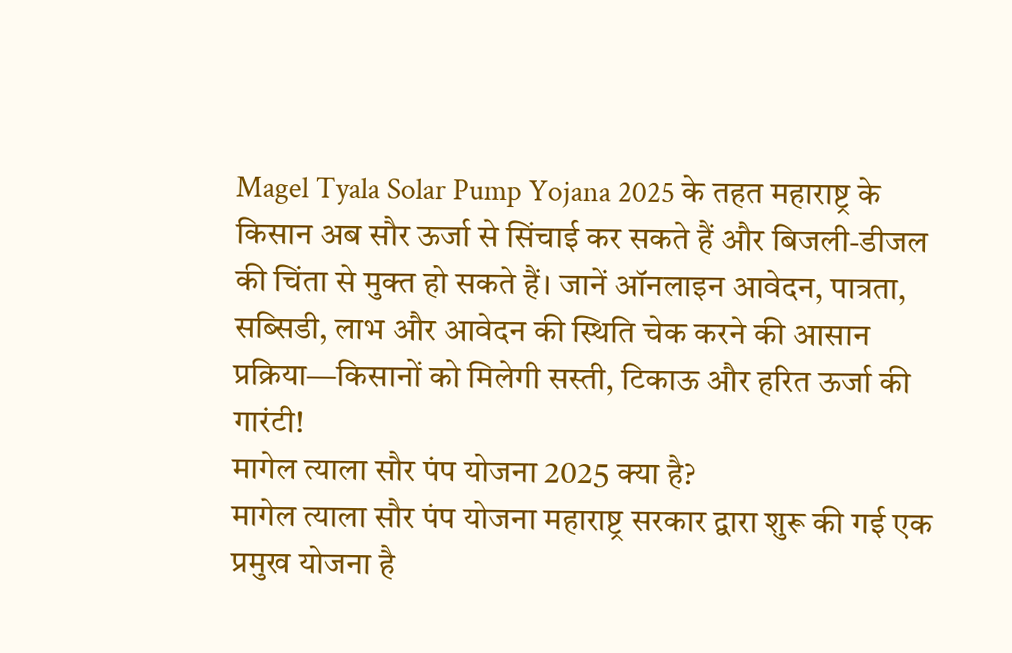Magel Tyala Solar Pump Yojana 2025 के तहत महाराष्ट्र के किसान अब सौर ऊर्जा से सिंचाई कर सकते हैं और बिजली-डीजल की चिंता से मुक्त हो सकते हैं। जानें ऑनलाइन आवेदन, पात्रता, सब्सिडी, लाभ और आवेदन की स्थिति चेक करने की आसान प्रक्रिया—किसानों को मिलेगी सस्ती, टिकाऊ और हरित ऊर्जा की गारंटी!
मागेल त्याला सौर पंप योजना 2025 क्या है?
मागेल त्याला सौर पंप योजना महाराष्ट्र सरकार द्वारा शुरू की गई एक प्रमुख योजना है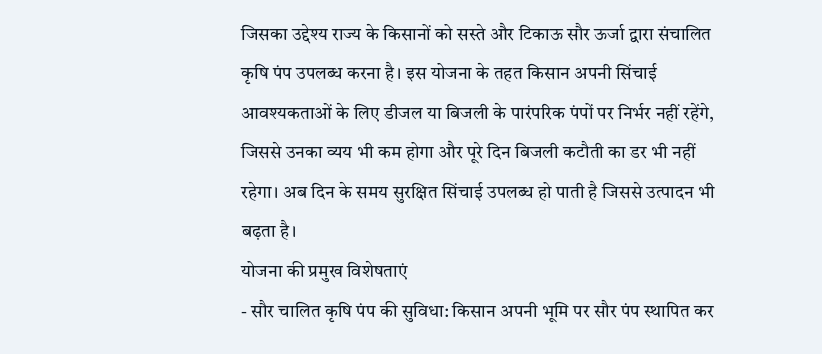जिसका उद्देश्य राज्य के किसानों को सस्ते और टिकाऊ सौर ऊर्जा द्वारा संचालित कृषि पंप उपलब्ध करना है। इस योजना के तहत किसान अपनी सिंचाई आवश्यकताओं के लिए डीजल या बिजली के पारंपरिक पंपों पर निर्भर नहीं रहेंगे, जिससे उनका व्यय भी कम होगा और पूरे दिन बिजली कटौती का डर भी नहीं रहेगा। अब दिन के समय सुरक्षित सिंचाई उपलब्ध हो पाती है जिससे उत्पादन भी बढ़ता है।
योजना की प्रमुख विशेषताएं
- सौर चालित कृषि पंप की सुविधा: किसान अपनी भूमि पर सौर पंप स्थापित कर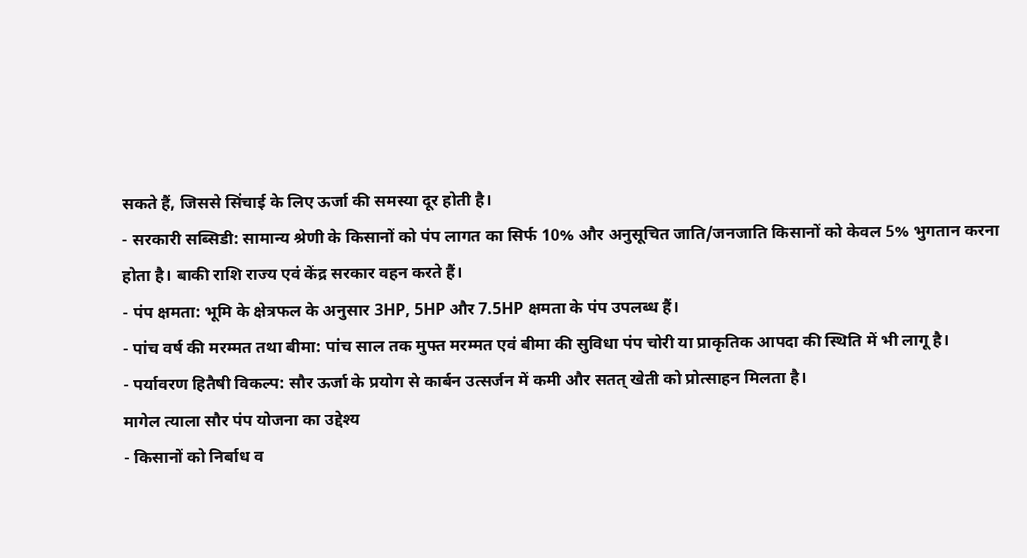सकते हैं, जिससे सिंचाई के लिए ऊर्जा की समस्या दूर होती है।
- सरकारी सब्सिडी: सामान्य श्रेणी के किसानों को पंप लागत का सिर्फ 10% और अनुसूचित जाति/जनजाति किसानों को केवल 5% भुगतान करना होता है। बाकी राशि राज्य एवं केंद्र सरकार वहन करते हैं।
- पंप क्षमता: भूमि के क्षेत्रफल के अनुसार 3HP, 5HP और 7.5HP क्षमता के पंप उपलब्ध हैं।
- पांच वर्ष की मरम्मत तथा बीमा: पांच साल तक मुफ्त मरम्मत एवं बीमा की सुविधा पंप चोरी या प्राकृतिक आपदा की स्थिति में भी लागू है।
- पर्यावरण हितैषी विकल्प: सौर ऊर्जा के प्रयोग से कार्बन उत्सर्जन में कमी और सतत् खेती को प्रोत्साहन मिलता है।
मागेल त्याला सौर पंप योजना का उद्देश्य
- किसानों को निर्बाध व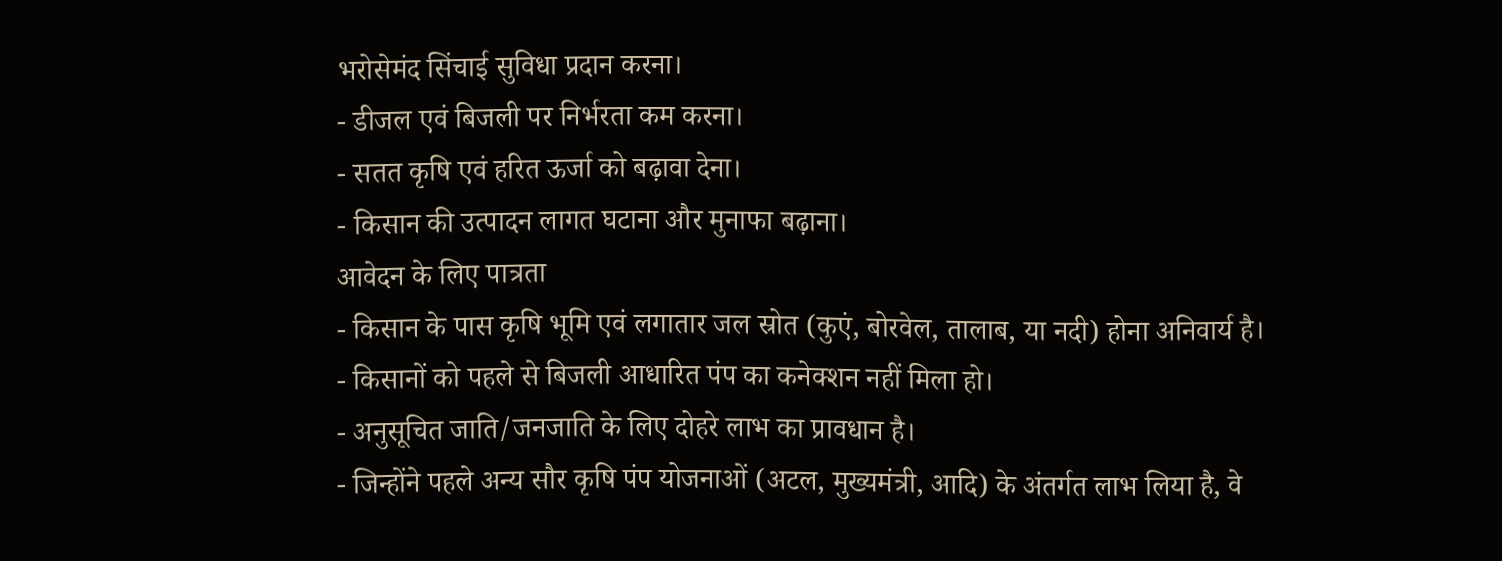भरोसेमंद सिंचाई सुविधा प्रदान करना।
- डीजल एवं बिजली पर निर्भरता कम करना।
- सतत कृषि एवं हरित ऊर्जा को बढ़ावा देना।
- किसान की उत्पादन लागत घटाना और मुनाफा बढ़ाना।
आवेदन के लिए पात्रता
- किसान के पास कृषि भूमि एवं लगातार जल स्रोत (कुएं, बोरवेल, तालाब, या नदी) होना अनिवार्य है।
- किसानों को पहले से बिजली आधारित पंप का कनेक्शन नहीं मिला हो।
- अनुसूचित जाति/जनजाति के लिए दोहरे लाभ का प्रावधान है।
- जिन्होंने पहले अन्य सौर कृषि पंप योजनाओं (अटल, मुख्यमंत्री, आदि) के अंतर्गत लाभ लिया है, वे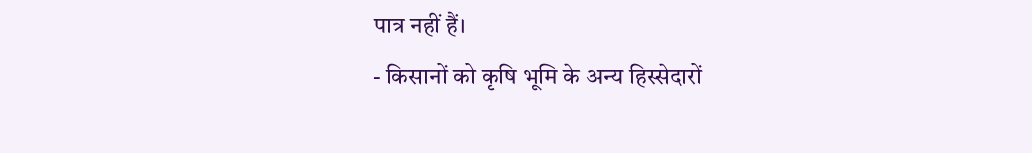पात्र नहीं हैं।
- किसानों को कृषि भूमि के अन्य हिस्सेदारों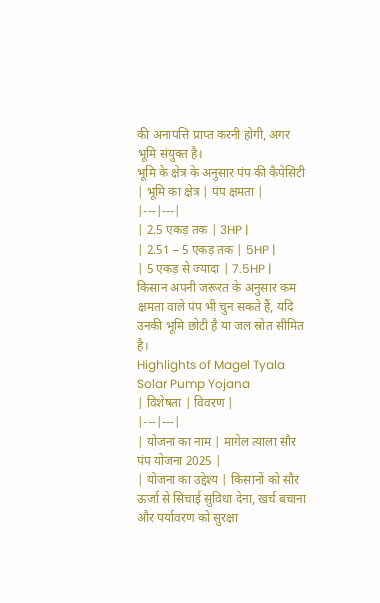की अनापत्ति प्राप्त करनी होगी, अगर भूमि संयुक्त है।
भूमि के क्षेत्र के अनुसार पंप की कैपेसिटी
| भूमि का क्षेत्र | पंप क्षमता |
|---|---|
| 2.5 एकड़ तक | 3HP |
| 2.51 – 5 एकड़ तक | 5HP |
| 5 एकड़ से ज्यादा | 7.5HP |
किसान अपनी जरूरत के अनुसार कम क्षमता वाले पंप भी चुन सकते हैं, यदि उनकी भूमि छोटी है या जल स्रोत सीमित है।
Highlights of Magel Tyala Solar Pump Yojana
| विशेषता | विवरण |
|---|---|
| योजना का नाम | मागेल त्याला सौर पंप योजना 2025 |
| योजना का उद्देश्य | किसानों को सौर ऊर्जा से सिंचाई सुविधा देना, खर्च बचाना और पर्यावरण को सुरक्षा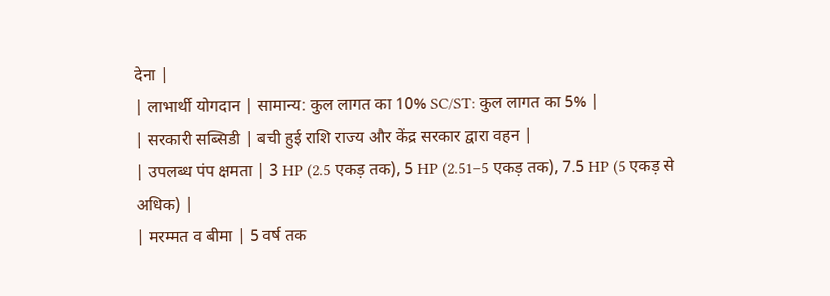देना |
| लाभार्थी योगदान | सामान्य: कुल लागत का 10% SC/ST: कुल लागत का 5% |
| सरकारी सब्सिडी | बची हुई राशि राज्य और केंद्र सरकार द्वारा वहन |
| उपलब्ध पंप क्षमता | 3 HP (2.5 एकड़ तक), 5 HP (2.51–5 एकड़ तक), 7.5 HP (5 एकड़ से अधिक) |
| मरम्मत व बीमा | 5 वर्ष तक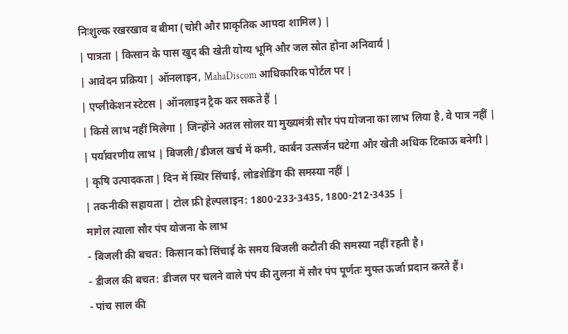निःशुल्क रखरखाव व बीमा (चोरी और प्राकृतिक आपदा शामिल) |
| पात्रता | किसान के पास खुद की खेती योग्य भूमि और जल स्रोत होना अनिवार्य |
| आवेदन प्रक्रिया | ऑनलाइन, MahaDiscom आधिकारिक पोर्टल पर |
| एप्लीकेशन स्टेटस | ऑनलाइन ट्रैक कर सकते हैं |
| किसे लाभ नहीं मिलेगा | जिन्होंने अतल सोलर या मुख्यमंत्री सौर पंप योजना का लाभ लिया है, वे पात्र नहीं |
| पर्यावरणीय लाभ | बिजली/डीजल खर्च में कमी, कार्बन उत्सर्जन घटेगा और खेती अधिक टिकाऊ बनेगी |
| कृषि उत्पादकता | दिन में स्थिर सिंचाई, लोडशेडिंग की समस्या नहीं |
| तकनीकी सहायता | टोल फ्री हेल्पलाइन: 1800-233-3435, 1800-212-3435 |
मागेल त्याला सौर पंप योजना के लाभ
- बिजली की बचत: किसान को सिंचाई के समय बिजली कटौती की समस्या नहीं रहती है।
- डीजल की बचत: डीजल पर चलने वाले पंप की तुलना में सौर पंप पूर्णतः मुफ्त ऊर्जा प्रदान करते हैं।
- पांच साल की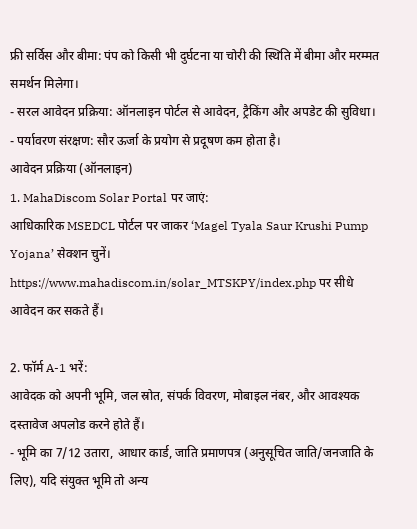फ्री सर्विस और बीमा: पंप को किसी भी दुर्घटना या चोरी की स्थिति में बीमा और मरम्मत समर्थन मिलेगा।
- सरल आवेदन प्रक्रिया: ऑनलाइन पोर्टल से आवेदन, ट्रैकिंग और अपडेट की सुविधा।
- पर्यावरण संरक्षण: सौर ऊर्जा के प्रयोग से प्रदूषण कम होता है।
आवेदन प्रक्रिया (ऑनलाइन)
1. MahaDiscom Solar Portal पर जाएं:
आधिकारिक MSEDCL पोर्टल पर जाकर ‘Magel Tyala Saur Krushi Pump Yojana’ सेक्शन चुनें।
https://www.mahadiscom.in/solar_MTSKPY/index.php पर सीधे आवेदन कर सकते हैं।

2. फॉर्म A-1 भरें:
आवेदक को अपनी भूमि, जल स्रोत, संपर्क विवरण, मोबाइल नंबर, और आवश्यक दस्तावेज अपलोड करने होते हैं।
- भूमि का 7/12 उतारा, आधार कार्ड, जाति प्रमाणपत्र (अनुसूचित जाति/जनजाति के लिए), यदि संयुक्त भूमि तो अन्य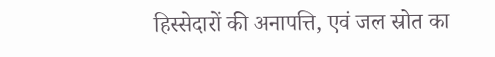हिस्सेदारों की अनापत्ति, एवं जल स्रोत का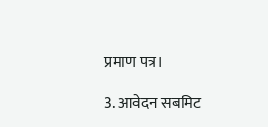प्रमाण पत्र।

3. आवेदन सबमिट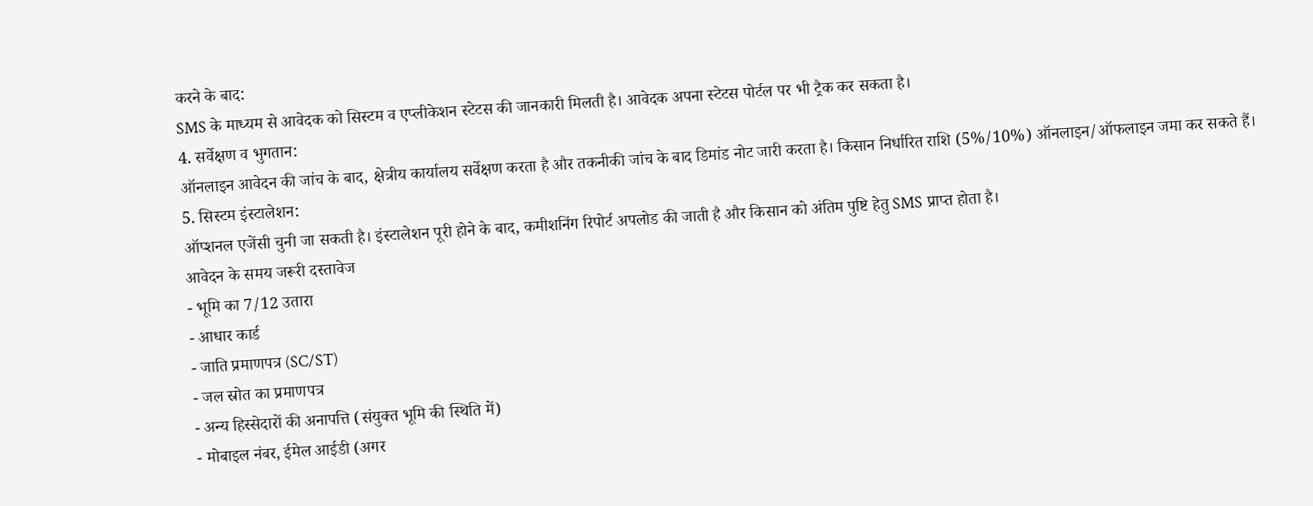करने के बाद:
SMS के माध्यम से आवेदक को सिस्टम व एप्लीकेशन स्टेटस की जानकारी मिलती है। आवेदक अपना स्टेटस पोर्टल पर भी ट्रैक कर सकता है।
4. सर्वेक्षण व भुगतान:
ऑनलाइन आवेदन की जांच के बाद, क्षेत्रीय कार्यालय सर्वेक्षण करता है और तकनीकी जांच के बाद डिमांड नोट जारी करता है। किसान निर्धारित राशि (5%/10%) ऑनलाइन/ऑफलाइन जमा कर सकते हैं।
5. सिस्टम इंस्टालेशन:
ऑप्शनल एजेंसी चुनी जा सकती है। इंस्टालेशन पूरी होने के बाद, कमीशनिंग रिपोर्ट अपलोड की जाती है और किसान को अंतिम पुष्टि हेतु SMS प्राप्त होता है।
आवेदन के समय जरूरी दस्तावेज
- भूमि का 7/12 उतारा
- आधार कार्ड
- जाति प्रमाणपत्र (SC/ST)
- जल स्रोत का प्रमाणपत्र
- अन्य हिस्सेदारों की अनापत्ति (संयुक्त भूमि की स्थिति में)
- मोबाइल नंबर, ईमेल आईडी (अगर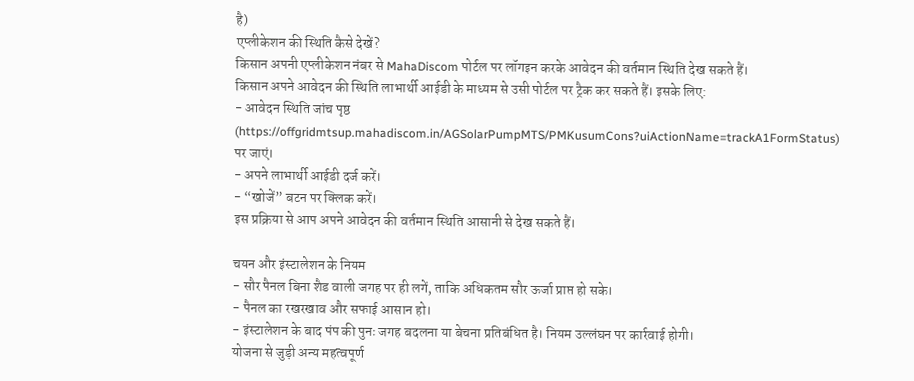है)
एप्लीकेशन की स्थिति कैसे देखें?
किसान अपनी एप्लीकेशन नंबर से MahaDiscom पोर्टल पर लॉगइन करके आवेदन की वर्तमान स्थिति देख सकते हैं।
किसान अपने आवेदन की स्थिति लाभार्थी आईडी के माध्यम से उसी पोर्टल पर ट्रैक कर सकते हैं। इसके लिए:
- आवेदन स्थिति जांच पृष्ठ (https://offgridmtsup.mahadiscom.in/AGSolarPumpMTS/PMKusumCons?uiActionName=trackA1FormStatus) पर जाएं।
- अपने लाभार्थी आईडी दर्ज करें।
- “खोजें” बटन पर क्लिक करें।
इस प्रक्रिया से आप अपने आवेदन की वर्तमान स्थिति आसानी से देख सकते हैं।

चयन और इंस्टालेशन के नियम
- सौर पैनल बिना शैड वाली जगह पर ही लगें, ताकि अधिकतम सौर ऊर्जा प्राप्त हो सके।
- पैनल का रखरखाव और सफाई आसान हो।
- इंस्टालेशन के बाद पंप की पुनः जगह बदलना या बेचना प्रतिबंधित है। नियम उल्लंघन पर कार्रवाई होगी।
योजना से जुड़ी अन्य महत्वपूर्ण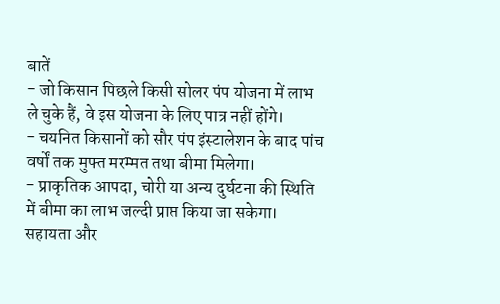बातें
- जो किसान पिछले किसी सोलर पंप योजना में लाभ ले चुके हैं, वे इस योजना के लिए पात्र नहीं होंगे।
- चयनित किसानों को सौर पंप इंस्टालेशन के बाद पांच वर्षों तक मुफ्त मरम्मत तथा बीमा मिलेगा।
- प्राकृतिक आपदा, चोरी या अन्य दुर्घटना की स्थिति में बीमा का लाभ जल्दी प्राप्त किया जा सकेगा।
सहायता और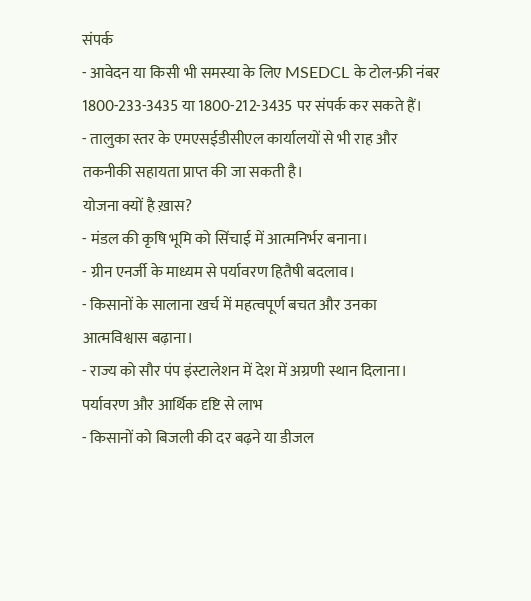संपर्क
- आवेदन या किसी भी समस्या के लिए MSEDCL के टोल-फ्री नंबर 1800-233-3435 या 1800-212-3435 पर संपर्क कर सकते हैं।
- तालुका स्तर के एमएसईडीसीएल कार्यालयों से भी राह और तकनीकी सहायता प्राप्त की जा सकती है।
योजना क्यों है ख़ास?
- मंडल की कृषि भूमि को सिंचाई में आत्मनिर्भर बनाना।
- ग्रीन एनर्जी के माध्यम से पर्यावरण हितैषी बदलाव।
- किसानों के सालाना खर्च में महत्वपूर्ण बचत और उनका आत्मविश्वास बढ़ाना।
- राज्य को सौर पंप इंस्टालेशन में देश में अग्रणी स्थान दिलाना।
पर्यावरण और आर्थिक दृष्टि से लाभ
- किसानों को बिजली की दर बढ़ने या डीजल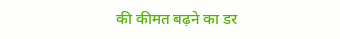की कीमत बढ़ने का डर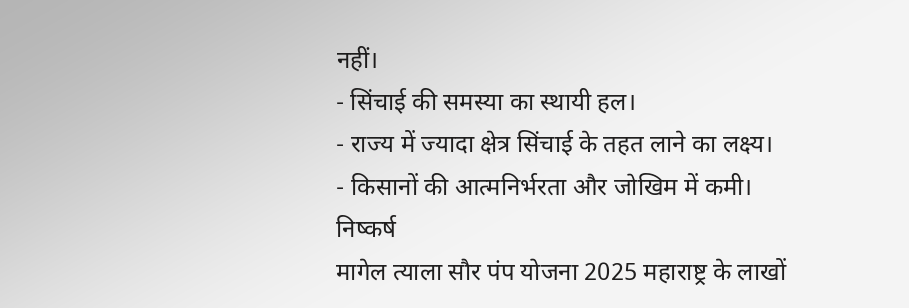नहीं।
- सिंचाई की समस्या का स्थायी हल।
- राज्य में ज्यादा क्षेत्र सिंचाई के तहत लाने का लक्ष्य।
- किसानों की आत्मनिर्भरता और जोखिम में कमी।
निष्कर्ष
मागेल त्याला सौर पंप योजना 2025 महाराष्ट्र के लाखों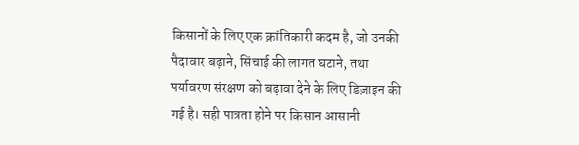किसानों के लिए एक क्रांतिकारी कदम है, जो उनकी पैदावार बढ़ाने, सिंचाई की लागत घटाने, तथा पर्यावरण संरक्षण को बढ़ावा देने के लिए डिज़ाइन की गई है। सही पात्रता होने पर किसान आसानी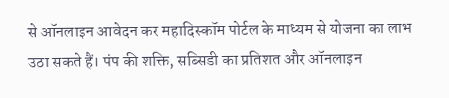से ऑनलाइन आवेदन कर महादिस्कॉम पोर्टल के माध्यम से योजना का लाभ उठा सकते हैं। पंप की शक्ति, सब्सिडी का प्रतिशत और ऑनलाइन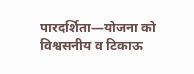पारदर्शिता—योजना को विश्वसनीय व टिकाऊ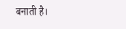बनाती है।